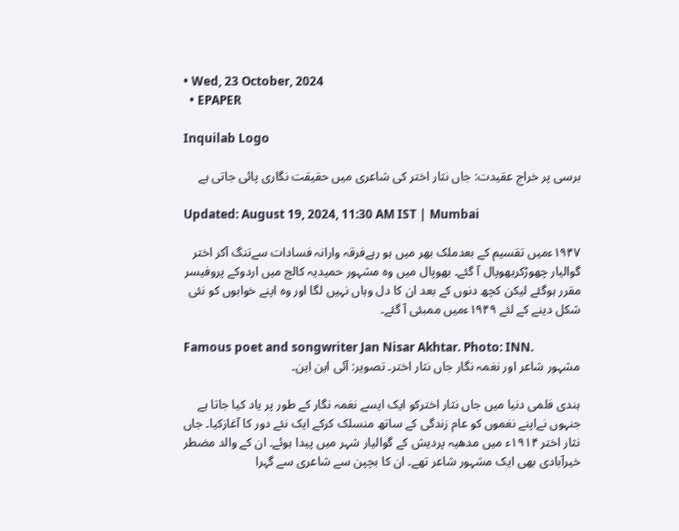• Wed, 23 October, 2024
  • EPAPER

Inquilab Logo

برسی پر خراج عقیدت: جاں نثار اختر کی شاعری میں حقیقت نگاری پائی جاتی ہے

Updated: August 19, 2024, 11:30 AM IST | Mumbai

۱۹۴۷ءمیں تقسیم کے بعدملک بھر میں ہو رہےفرقہ وارانہ فسادات سےتنگ آکر اختر گوالیار چھوڑکربھوپال آ گئے۔ بھوپال میں وہ مشہور حمیدیہ کالج میں اردوکے پروفیسر مقرر ہوگئے لیکن کچھ دنوں کے بعد ان کا دل وہاں نہیں لگا اور وہ اپنے خوابوں کو نئی شکل دینے کے لئے ۱۹۴۹ءمیں ممبئی آ گئے۔

Famous poet and songwriter Jan Nisar Akhtar. Photo: INN.
مشہور شاعر اور نغمہ نگار جاں نثار اختر۔ تصویر: آئی این این۔

ہندی فلمی دنیا میں جاں نثار اخترکو ایک ایسے نغمہ نگار کے طور پر یاد کیا جاتا ہے جنہوں نےاپنے نغموں کو عام زندگی کے ساتھ منسلک کرکے ایک نئے دور کا آغازکیا۔ جاں نثار اختر ۱۹۱۴ء میں مدھیہ پردیش کے گوالیار شہر میں پیدا ہوئے۔ ان کے والد مضطر خیرآبادی بھی ایک مشہور شاعر تھے۔ ان کا بچپن سے شاعری سے گہرا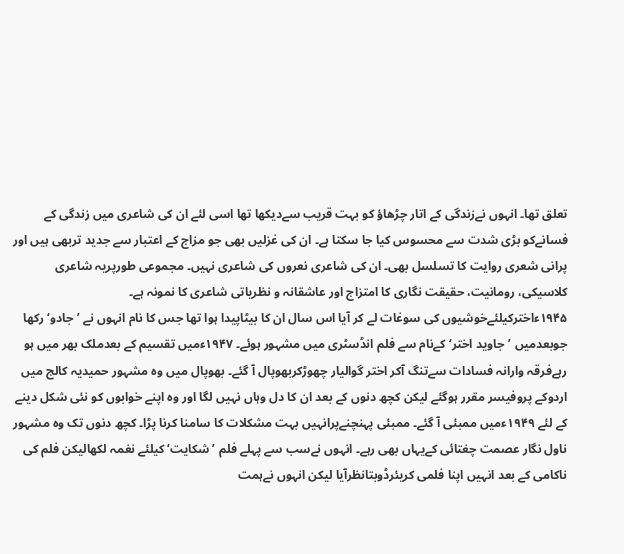تعلق تھا۔ انہوں نےزندگی کے اتار چڑھاؤ کو بہت قریب سےدیکھا تھا اسی لئے ان کی شاعری میں زندگی کے فسانےکو بڑی شدت سے محسوس کیا جا سکتا ہے۔ ان کی غزلیں بھی جو مزاج کے اعتبار سے جدید تربھی ہیں اور پرانی شعری روایت کا تسلسل بھی۔ ان کی شاعری نعروں کی شاعری نہیں۔ مجموعی طورپریہ شاعری کلاسیکی، رومانیت، حقیقت نگاری کا امتزاج اور عاشقانہ و نظریاتی شاعری کا نمونہ ہے۔
۱۹۴۵ءاخترکیلئےخوشیوں کی سوغات لے کر آیا اس سال ان کا بیٹاپیدا ہوا تھا جس کا نام انہوں نے ’جادو‘ رکھا جوبعدمیں ’جاوید اختر‘ کےنام سے فلم انڈسٹری میں مشہور ہوئے۔ ۱۹۴۷ءمیں تقسیم کے بعدملک بھر میں ہو رہےفرقہ وارانہ فسادات سےتنگ آکر اختر گوالیار چھوڑکربھوپال آ گئے۔ بھوپال میں وہ مشہور حمیدیہ کالج میں اردوکے پروفیسر مقرر ہوگئے لیکن کچھ دنوں کے بعد ان کا دل وہاں نہیں لگا اور وہ اپنے خوابوں کو نئی شکل دینے کے لئے ۱۹۴۹ءمیں ممبئی آ گئے۔ ممبئی پہنچنےپرانہیں بہت مشکلات کا سامنا کرنا پڑا۔ کچھ دنوں تک وہ مشہور ناول نگار عصمت چغتائی کےیہاں بھی رہے۔ انہوں نےسب سے پہلے فلم ’شکایت‘ کیلئے نغمہ لکھالیکن فلم کی ناکامی کے بعد انہیں اپنا فلمی کریئرڈوبتانظرآیا لیکن انہوں نےہمت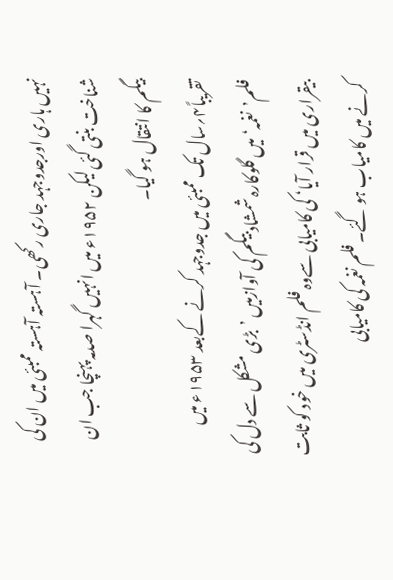نہیں ہاری اورجدوجہد جاری رکھی۔ آہستہ آہستہ ممبئی میں ان کی شناخت بنتی گئی لیکن ۱۹۵۲ء میں انہیں گہرا صدمہ پہنچا جب ان بیگم کا انتقال ہو گیا۔
تقریباً۴؍سال تک ممبئی میں جدوجہد کرنے کےبعد ۱۹۵۳ء میں فلم’نغمہ‘میں گلوکارہ شمشادبیگم کی آوازمیں ’بڑی مشکل سے دل کی بیقراری میں قرار آیا‘ کی کامیابی سےوہ فلم انڈسٹری میں خود کو ثابت کرنے میں کامیاب ہو گئے۔ فلم نغمہ کی کامیابی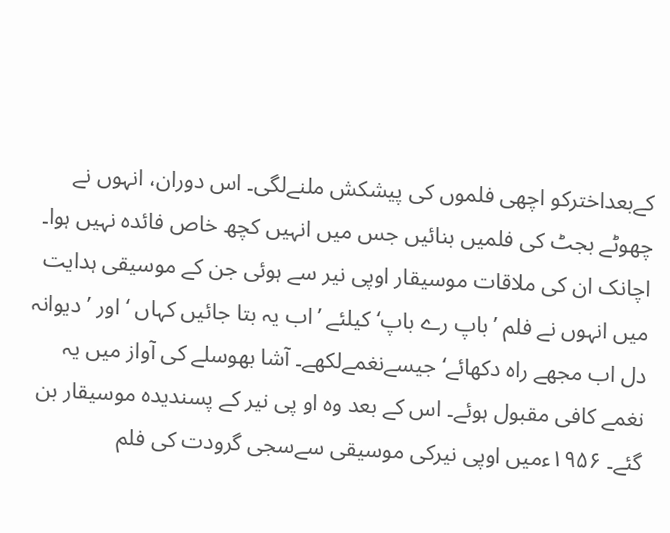کےبعداخترکو اچھی فلموں کی پیشکش ملنےلگی۔ اس دوران، انہوں نے چھوٹے بجٹ کی فلمیں بنائیں جس میں انہیں کچھ خاص فائدہ نہیں ہوا۔ اچانک ان کی ملاقات موسیقار اوپی نیر سے ہوئی جن کے موسیقی ہدایت میں انہوں نے فلم ’باپ رے باپ‘ کیلئے ’اب یہ بتا جائیں کہاں ‘ اور ’دیوانہ دل اب مجھے راہ دکھائے‘ جیسےنغمےلکھے۔ آشا بھوسلے کی آواز میں یہ نغمے کافی مقبول ہوئے۔ اس کے بعد وہ او پی نیر کے پسندیدہ موسیقار بن گئے۔ ۱۹۵۶ءمیں اوپی نیرکی موسیقی سےسجی گرودت کی فلم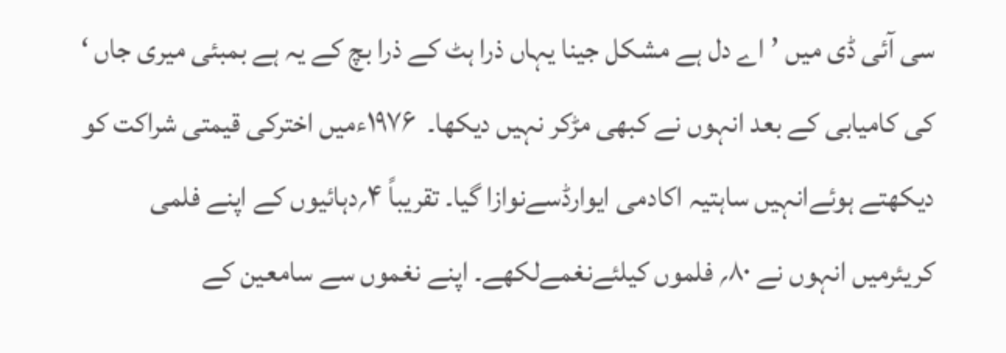سی آئی ڈی میں ’اے دل ہے مشکل جینا یہاں ذرا ہٹ کے ذرا بچ کے یہ ہے بمبئی میری جاں ‘ کی کامیابی کے بعد انہوں نے کبھی مڑکر نہیں دیکھا۔  ۱۹۷۶ءمیں اخترکی قیمتی شراکت کو دیکھتے ہوئےانہیں ساہتیہ اکادمی ایوارڈسےنوازا گیا۔ تقریباً ۴؍دہائیوں کے اپنے فلمی کریئرمیں انہوں نے ۸۰؍ فلموں کیلئےنغمےلکھے۔ اپنے نغموں سے سامعین کے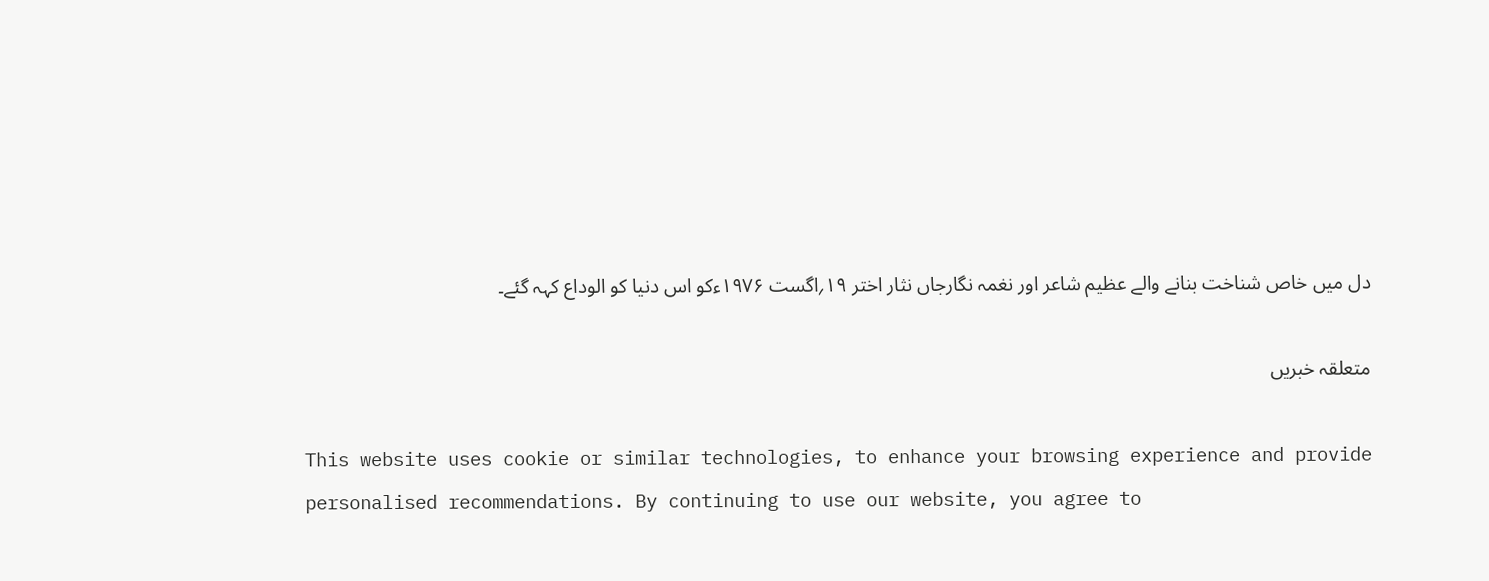دل میں خاص شناخت بنانے والے عظیم شاعر اور نغمہ نگارجاں نثار اختر ۱۹؍اگست ۱۹۷۶ءکو اس دنیا کو الوداع کہہ گئے۔

متعلقہ خبریں

This website uses cookie or similar technologies, to enhance your browsing experience and provide personalised recommendations. By continuing to use our website, you agree to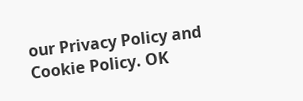our Privacy Policy and Cookie Policy. OK